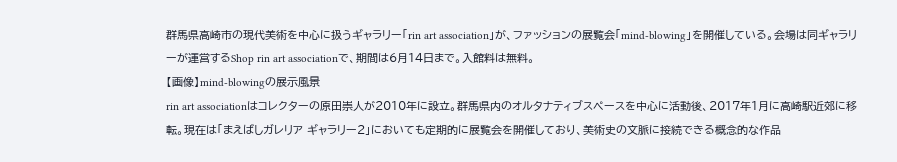群馬県高崎市の現代美術を中心に扱うギャラリー「rin art association」が、ファッションの展覧会「mind-blowing」を開催している。会場は同ギャラリーが運営するShop rin art associationで、期間は6月14日まで。入館料は無料。
【画像】mind-blowingの展示風景
rin art associationはコレクターの原田崇人が2010年に設立。群馬県内のオルタナティブスペースを中心に活動後、2017年1月に高崎駅近郊に移転。現在は「まえばしガレリア ギャラリー2」においても定期的に展覧会を開催しており、美術史の文脈に接続できる概念的な作品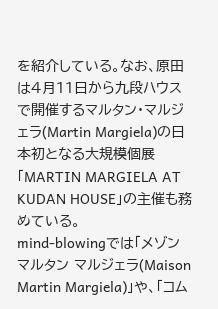を紹介している。なお、原田は4月11日から九段ハウスで開催するマルタン・マルジェラ(Martin Margiela)の日本初となる大規模個展「MARTIN MARGIELA AT KUDAN HOUSE」の主催も務めている。
mind-blowingでは「メゾン マルタン マルジェラ(Maison Martin Margiela)」や、「コム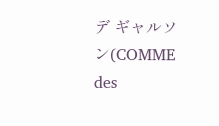デ ギャルソン(COMME des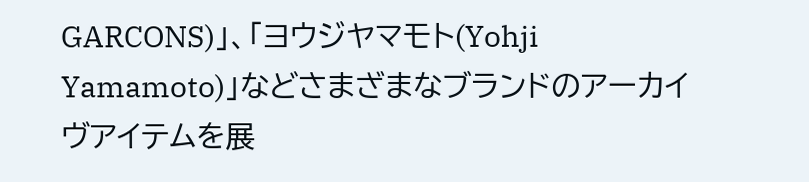GARCONS)」、「ヨウジヤマモト(Yohji Yamamoto)」などさまざまなブランドのアーカイヴアイテムを展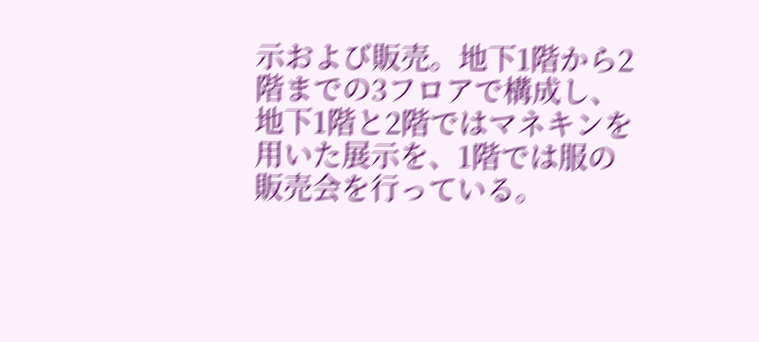示および販売。地下1階から2階までの3フロアで構成し、地下1階と2階ではマネキンを用いた展示を、1階では服の販売会を行っている。